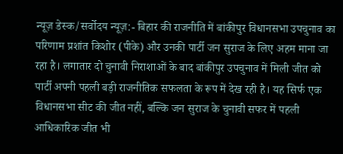न्यूज़ डेस्क/सर्वोदय न्यूज़:- बिहार की राजनीति में बांकीपुर विधानसभा उपचुनाव का परिणाम प्रशांत किशोर (पीके) और उनकी पार्टी जन सुराज के लिए अहम माना जा रहा है। लगातार दो चुनावी निराशाओं के बाद बांकीपुर उपचुनाव में मिली जीत को पार्टी अपनी पहली बड़ी राजनीतिक सफलता के रूप में देख रही है। यह सिर्फ एक विधानसभा सीट की जीत नहीं, बल्कि जन सुराज के चुनावी सफर में पहली आधिकारिक जीत भी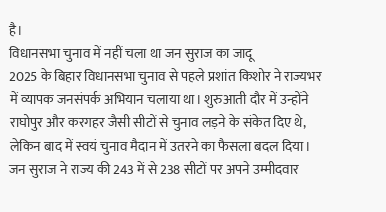है।
विधानसभा चुनाव में नहीं चला था जन सुराज का जादू
2025 के बिहार विधानसभा चुनाव से पहले प्रशांत किशोर ने राज्यभर में व्यापक जनसंपर्क अभियान चलाया था। शुरुआती दौर में उन्होंने राघोपुर और करगहर जैसी सीटों से चुनाव लड़ने के संकेत दिए थे, लेकिन बाद में स्वयं चुनाव मैदान में उतरने का फैसला बदल दिया।
जन सुराज ने राज्य की 243 में से 238 सीटों पर अपने उम्मीदवार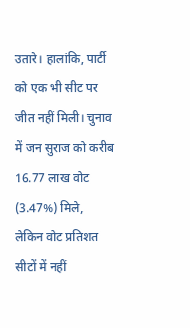उतारे। हालांकि, पार्टी को एक भी सीट पर जीत नहीं मिली। चुनाव में जन सुराज को करीब 16.77 लाख वोट (3.47%) मिले, लेकिन वोट प्रतिशत सीटों में नहीं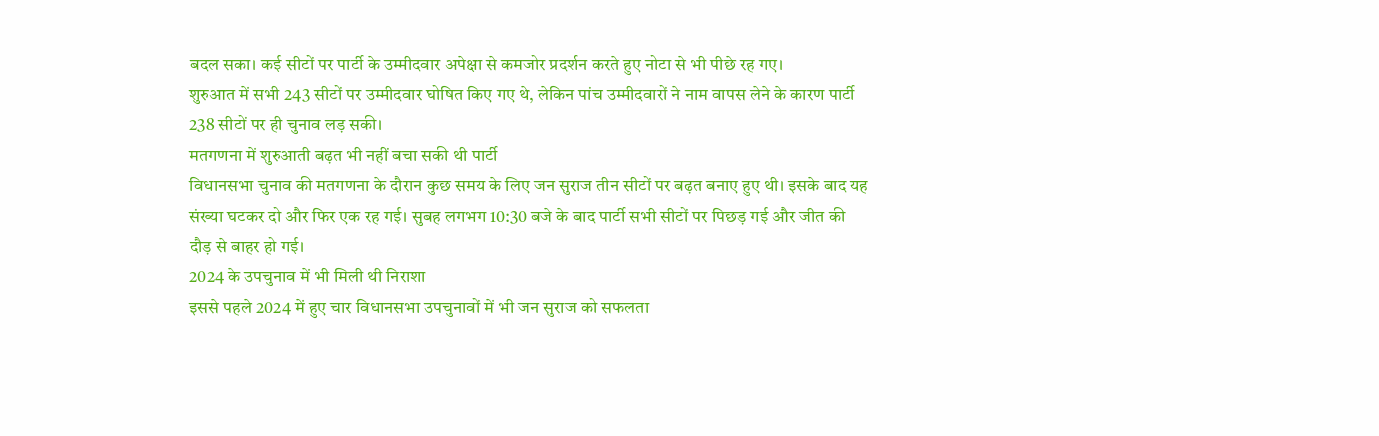बदल सका। कई सीटों पर पार्टी के उम्मीदवार अपेक्षा से कमजोर प्रदर्शन करते हुए नोटा से भी पीछे रह गए।
शुरुआत में सभी 243 सीटों पर उम्मीदवार घोषित किए गए थे, लेकिन पांच उम्मीदवारों ने नाम वापस लेने के कारण पार्टी 238 सीटों पर ही चुनाव लड़ सकी।
मतगणना में शुरुआती बढ़त भी नहीं बचा सकी थी पार्टी
विधानसभा चुनाव की मतगणना के दौरान कुछ समय के लिए जन सुराज तीन सीटों पर बढ़त बनाए हुए थी। इसके बाद यह संख्या घटकर दो और फिर एक रह गई। सुबह लगभग 10:30 बजे के बाद पार्टी सभी सीटों पर पिछड़ गई और जीत की दौड़ से बाहर हो गई।
2024 के उपचुनाव में भी मिली थी निराशा
इससे पहले 2024 में हुए चार विधानसभा उपचुनावों में भी जन सुराज को सफलता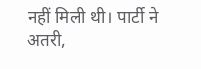नहीं मिली थी। पार्टी ने अतरी,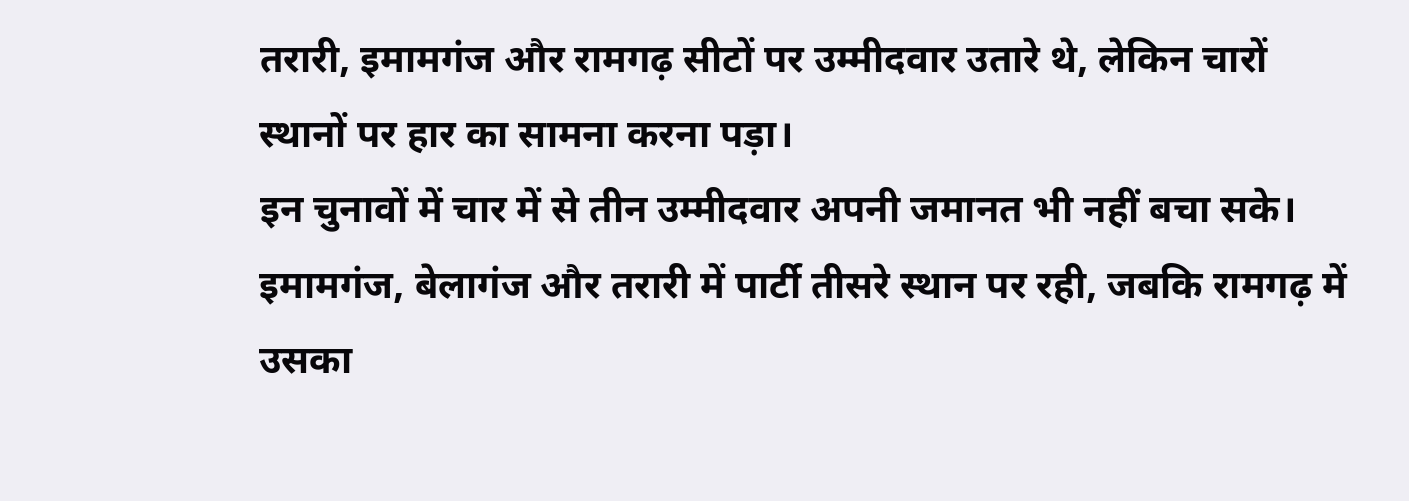तरारी, इमामगंज और रामगढ़ सीटों पर उम्मीदवार उतारे थे, लेकिन चारों स्थानों पर हार का सामना करना पड़ा।
इन चुनावों में चार में से तीन उम्मीदवार अपनी जमानत भी नहीं बचा सके। इमामगंज, बेलागंज और तरारी में पार्टी तीसरे स्थान पर रही, जबकि रामगढ़ में उसका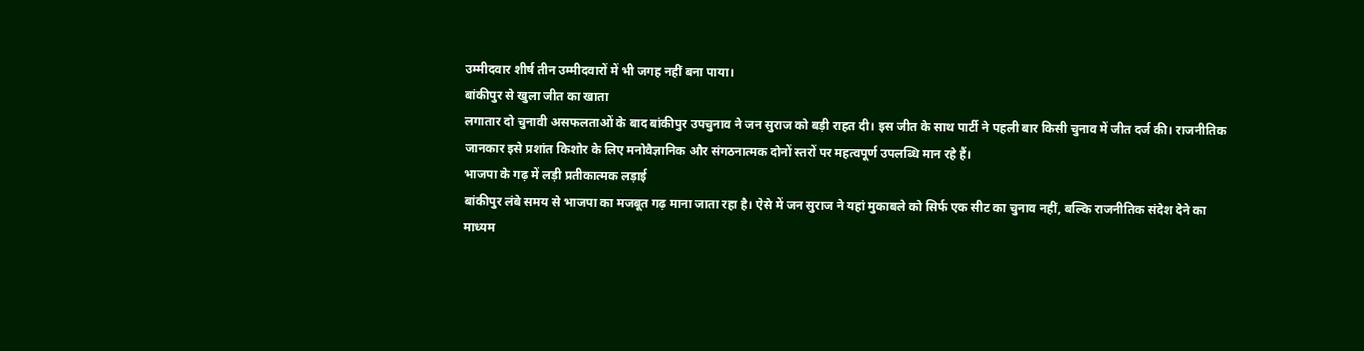उम्मीदवार शीर्ष तीन उम्मीदवारों में भी जगह नहीं बना पाया।
बांकीपुर से खुला जीत का खाता
लगातार दो चुनावी असफलताओं के बाद बांकीपुर उपचुनाव ने जन सुराज को बड़ी राहत दी। इस जीत के साथ पार्टी ने पहली बार किसी चुनाव में जीत दर्ज की। राजनीतिक जानकार इसे प्रशांत किशोर के लिए मनोवैज्ञानिक और संगठनात्मक दोनों स्तरों पर महत्वपूर्ण उपलब्धि मान रहे हैं।
भाजपा के गढ़ में लड़ी प्रतीकात्मक लड़ाई
बांकीपुर लंबे समय से भाजपा का मजबूत गढ़ माना जाता रहा है। ऐसे में जन सुराज ने यहां मुकाबले को सिर्फ एक सीट का चुनाव नहीं, बल्कि राजनीतिक संदेश देने का माध्यम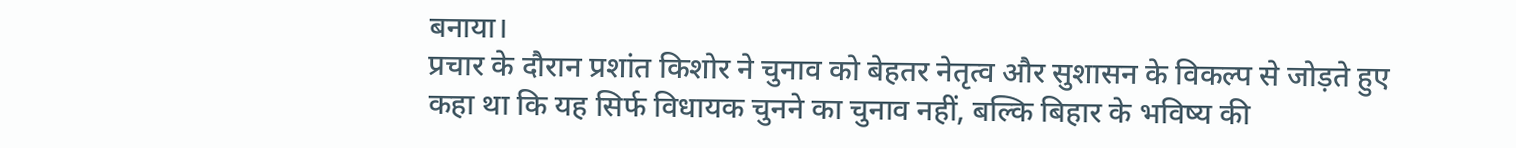बनाया।
प्रचार के दौरान प्रशांत किशोर ने चुनाव को बेहतर नेतृत्व और सुशासन के विकल्प से जोड़ते हुए कहा था कि यह सिर्फ विधायक चुनने का चुनाव नहीं, बल्कि बिहार के भविष्य की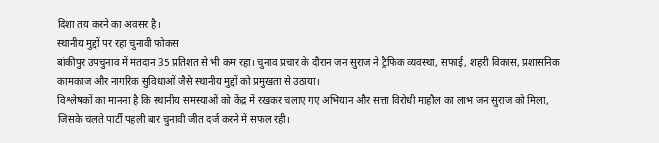दिशा तय करने का अवसर है।
स्थानीय मुद्दों पर रहा चुनावी फोकस
बांकीपुर उपचुनाव में मतदान 35 प्रतिशत से भी कम रहा। चुनाव प्रचार के दौरान जन सुराज ने ट्रैफिक व्यवस्था, सफाई, शहरी विकास, प्रशासनिक कामकाज और नागरिक सुविधाओं जैसे स्थानीय मुद्दों को प्रमुखता से उठाया।
विश्लेषकों का मानना है कि स्थानीय समस्याओं को केंद्र में रखकर चलाए गए अभियान और सत्ता विरोधी माहौल का लाभ जन सुराज को मिला, जिसके चलते पार्टी पहली बार चुनावी जीत दर्ज करने में सफल रही।